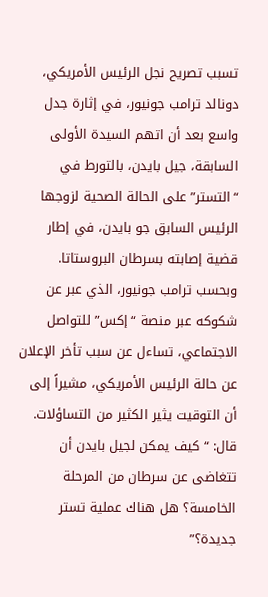تسبب تصريح نجل الرئيس الأمريكي، دونالد ترامب جونيور، في إثارة جدل واسع بعد أن اتهم السيدة الأولى السابقة، جيل بايدن، بالتورط في “التستر” على الحالة الصحية لزوجها الرئيس السابق جو بايدن، في إطار قضية إصابته بسرطان البروستاتا.
وبحسب ترامب جونيور، الذي عبر عن شكوكه عبر منصة “إكس” للتواصل الاجتماعي، تساءل عن سبب تأخر الإعلان عن حالة الرئيس الأمريكي، مشيراً إلى أن التوقيت يثير الكثير من التساؤلات. قال: “كيف يمكن لجيل بايدن أن تتغاضى عن سرطان من المرحلة الخامسة؟ هل هناك عملية تستر جديدة؟”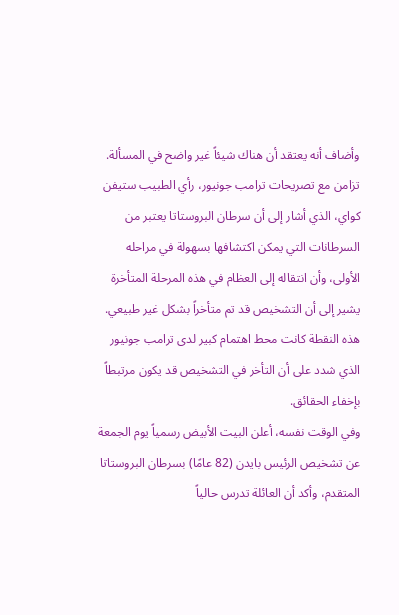وأضاف أنه يعتقد أن هناك شيئاً غير واضح في المسألة.
تزامن مع تصريحات ترامب جونيور، رأي الطبيب ستيفن كواي، الذي أشار إلى أن سرطان البروستاتا يعتبر من السرطانات التي يمكن اكتشافها بسهولة في مراحله الأولى، وأن انتقاله إلى العظام في هذه المرحلة المتأخرة يشير إلى أن التشخيص قد تم متأخراً بشكل غير طبيعي. هذه النقطة كانت محط اهتمام كبير لدى ترامب جونيور الذي شدد على أن التأخر في التشخيص قد يكون مرتبطاً بإخفاء الحقائق.
وفي الوقت نفسه، أعلن البيت الأبيض رسمياً يوم الجمعة عن تشخيص الرئيس بايدن (82 عامًا) بسرطان البروستاتا المتقدم، وأكد أن العائلة تدرس حالياً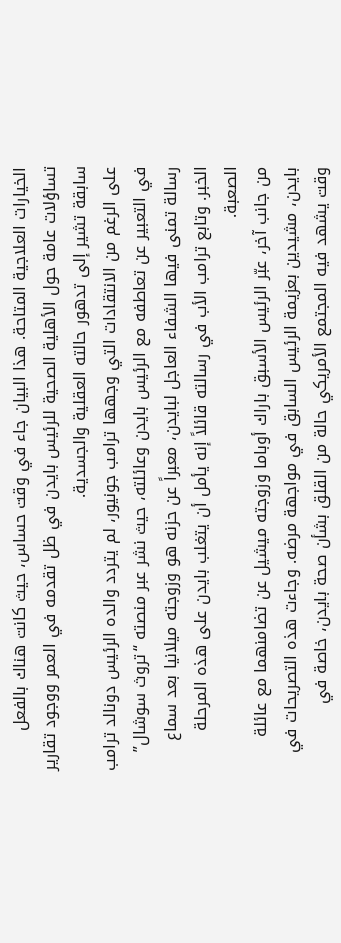الخيارات العلاجية المتاحة. هذا البيان جاء في وقت حساس، حيث كانت هناك بالفعل تساؤلات عامة حول الأهلية الصحية للرئيس بايدن في ظل تقدمه في العمر ووجود تقارير سابقة تشير إلى تدهور حالته العقلية والجسدية.
على الرغم من الانتقادات التي وجهها ترامب جونيور، لم يتردد والده الرئيس دونالد ترامب في التعبير عن تعاطفه مع الرئيس بايدن وعائلته، حيث نشر عبر منصته “تروث سوشال” رسالة تمنى فيها الشفاء العاجل لبايدن، معبراً عن حزنه هو وزوجته ميلانيا بعد سماع الخبر. وتابع ترامب الأب في رسالته قائلاً إنه يأمل أن يتغلب بايدن على هذه المرحلة الصعبة.
من جانب آخر، عبّر الرئيس الأسبق باراك أوباما وزوجته ميشيل عن تضامنهما مع عائلة بايدن، مشيدين بعزيمة الرئيس السابق في مواجهة مرضه. وجاءت هذه التصريحات في وقت يشهد فيه المجتمع الأمريكي حالة من القلق بشأن صحة بايدن، خاصة في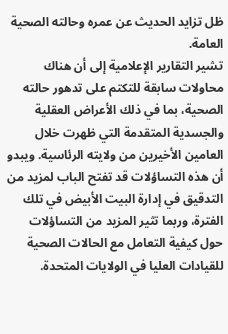ظل تزايد الحديث عن عمره وحالته الصحية العامة.
تشير التقارير الإعلامية إلى أن هناك محاولات سابقة للتكتم على تدهور حالته الصحية، بما في ذلك الأعراض العقلية والجسدية المتقدمة التي ظهرت خلال العامين الأخيرين من ولايته الرئاسية. ويبدو أن هذه التساؤلات قد تفتح الباب لمزيد من التدقيق في إدارة البيت الأبيض في تلك الفترة، وربما تثير المزيد من التساؤلات حول كيفية التعامل مع الحالات الصحية للقيادات العليا في الولايات المتحدة.